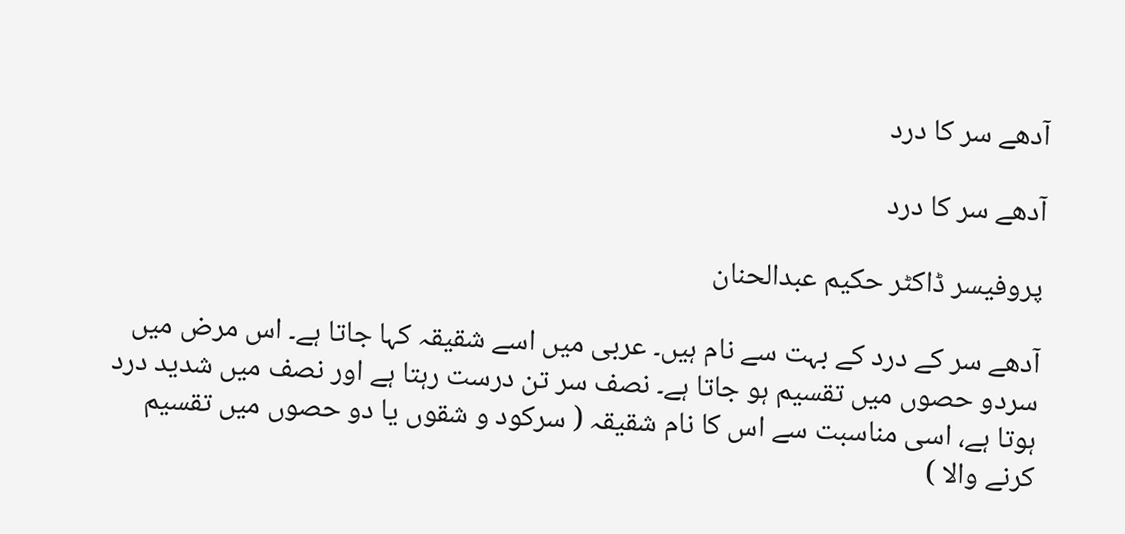آدھے سر کا درد

آدھے سر کا درد

پروفیسر ڈاکٹر حکیم عبدالحنان

آدھے سر کے درد کے بہت سے نام ہیں۔ عربی میں اسے شقیقہ کہا جاتا ہے۔ اس مرض میں سردو حصوں میں تقسیم ہو جاتا ہے۔ نصف سر تن درست رہتا ہے اور نصف میں شدید درد ہوتا ہے، اسی مناسبت سے اس کا نام شقیقہ ( سرکود و شقوں یا دو حصوں میں تقسیم کرنے والا )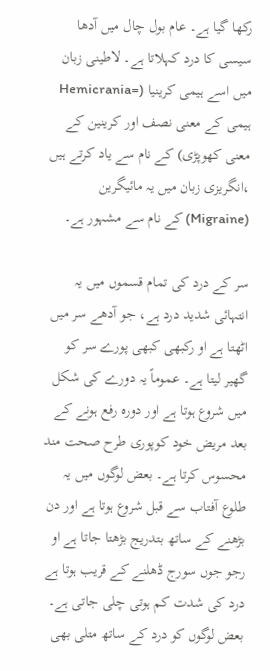رکھا گیا ہے۔ عام بول چال میں آدھا سیسی کا درد کہلاتا ہے۔ لاطینی زبان میں اسے ہیمی کرینیا (=Hemicrania ہیمی کے معنی نصف اور کرینین کے معنی کھوپڑی) کے نام سے یاد کرتے ہیں ،انگریزی زبان میں یہ مائیگرین (Migraine) کے نام سے مشہور ہے۔

سر کے درد کی تمام قسموں میں یہ انتہائی شدید درد ہے، جو آدھے سر میں اٹھتا ہے او رکبھی کبھی پورے سر کو گھیر لیتا ہے۔ عموماً یہ دورے کی شکل میں شروع ہوتا ہے اور دورہ رفع ہونے کے بعد مریض خود کوپوری طرح صحت مند محسوس کرتا ہے۔ بعض لوگوں میں یہ طلوع آفتاب سے قبل شروع ہوتا ہے اور دن بڑھنے کے ساتھ بتدریج بڑھتا جاتا ہے او رجو جوں سورج ڈھلنے کے قریب ہوتا ہے درد کی شدت کم ہوتی چلی جاتی ہے۔ بعض لوگوں کو درد کے ساتھ متلی بھی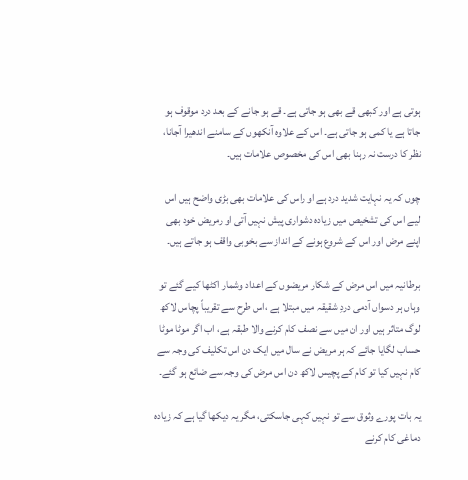ہوتی ہے اور کبھی قے بھی ہو جاتی ہے۔ قے ہو جانے کے بعد درد موقوف ہو جاتا ہے یا کمی ہو جاتی ہے۔ اس کے علاوہ آنکھوں کے سامنے اندھیرا آجانا، نظر کا درست نہ رہنا بھی اس کی مخصوص علامات ہیں۔

چوں کہ یہ نہایت شدید درد ہے او راس کی علامات بھی بڑی واضح ہیں اس لیے اس کی تشخیص میں زیادہ دشواری پیش نہیں آتی او رمریض خود بھی اپنے مرض اور اس کے شروع ہونے کے انداز سے بخوبی واقف ہو جاتے ہیں۔

برطانیہ میں اس مرض کے شکار مریضوں کے اعداد وشمار اکٹھا کیے گئے تو وہاں ہر دسواں آدمی دردِ شقیقہ میں مبتلا ہے ،اس طرح سے تقریباً پچاس لاکھ لوگ متاثر ہیں اور ان میں سے نصف کام کرنے والا طبقہ ہے، اب اگر موٹا موٹا حساب لگایا جائے کہ ہر مریض نے سال میں ایک دن اس تکلیف کی وجہ سے کام نہیں کیا تو کام کے پچیس لاکھ دن اس مرض کی وجہ سے ضائع ہو گئے۔

یہ بات پورے وثوق سے تو نہیں کہی جاسکتی، مگر یہ دیکھا گیا ہے کہ زیادہ دماغی کام کرنے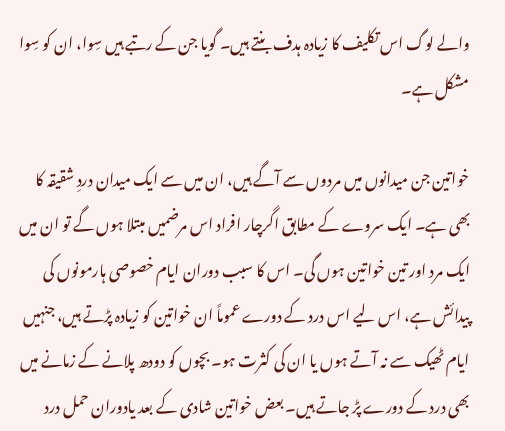والے لوگ اس تکلیف کا زیادہ ہدف بنتے ہیں۔ گویا جن کے رتبے ہیں سِوا، ان کو سِوا مشکل ہے۔

خواتین جن میدانوں میں مردوں سے آگے ہیں، ان میں سے ایک میدان دردِ شقیقہ کا بھی ہے۔ ایک سروے کے مطابق اگرچار افراد اس مرضمیں مبتلا ہوں گے تو ان میں ایک مرد اور تین خواتین ہوں گی۔ اس کا سبب دوران ایام خصوصی ہارمونوں کی پیدائش ہے، اس لیے اس درد کے دورے عموماً ان خواتین کو زیادہ پڑتے ہیں، جنہیں ایام ٹھیک سے نہ آتے ہوں یا ان کی کثرت ہو۔ بچوں کو دودھ پلانے کے زمانے میں بھی درد کے دورے پڑ جاتے ہیں۔ بعض خواتین شادی کے بعد یادوران حمل درد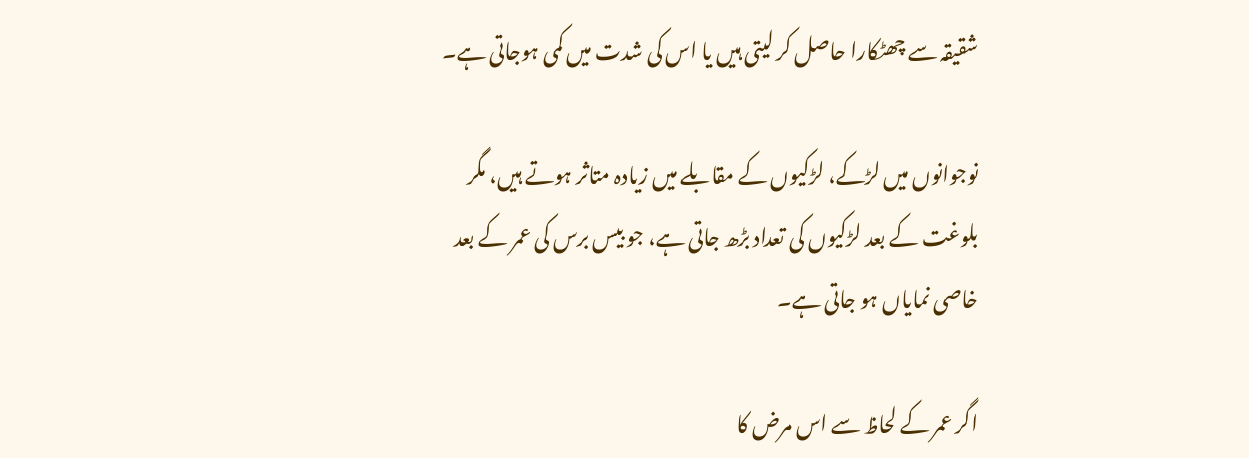شقیقہ سے چھٹکارا حاصل کر لیتی ہیں یا اس کی شدت میں کمی ہوجاتی ہے۔

نوجوانوں میں لڑکے، لڑکیوں کے مقابلے میں زیادہ متاثر ہوتے ہیں، مگر بلوغت کے بعد لڑکیوں کی تعداد بڑھ جاتی ہے، جو بیس برس کی عمر کے بعد خاصی نمایاں ہو جاتی ہے۔

اگر عمر کے لحاظ سے اس مرض کا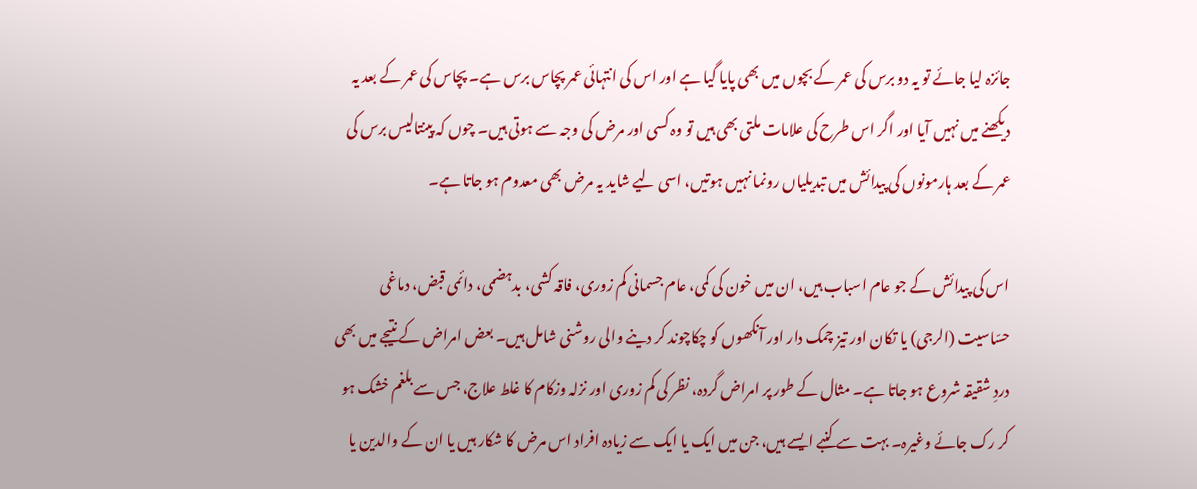جائزہ لیا جائے تو یہ دو برس کی عمر کے بچوں میں بھی پایا گیا ہے اور اس کی انتہائی عمر پچاس برس ہے۔ پچاس کی عمر کے بعد یہ دیکھنے میں نہیں آیا اور اگر اس طرح کی علامات ملتی بھی ہیں تو وہ کسی اور مرض کی وجہ سے ہوتی ہیں۔ چوں کہ پینتالیس برس کی عمر کے بعد ہارمونوں کی پیدائش میں تبدیلیاں رونما نہیں ہوتیں، اسی لیے شاید یہ مرض بھی معدوم ہو جاتا ہے۔

اس کی پیدائش کے جو عام اسباب ہیں، ان میں خون کی کمی، عام جسمانی کم زوری، فاقہ کشی، بدہضمی، دائمی قبض، دماغی حسّاسیت (الرجی) یا تکان اور تیز چمک دار اور آنکھوں کو چکاچوند کر دینے والی روشنی شامل ہیں۔ بعض امراض کے نتیجے میں بھی دردِ شقیقہ شروع ہو جاتا ہے۔ مثال کے طور پر امراض گردہ، نظر کی کم زوری اور نزلہ وزکام کا غلط علاج، جس سے بلغم خشک ہو کر رک جائے وغیرہ۔ بہت سے کنبے ایسے ہیں، جن میں ایک یا ایک سے زیادہ افراد اس مرض کا شکار ہیں یا ان کے والدین یا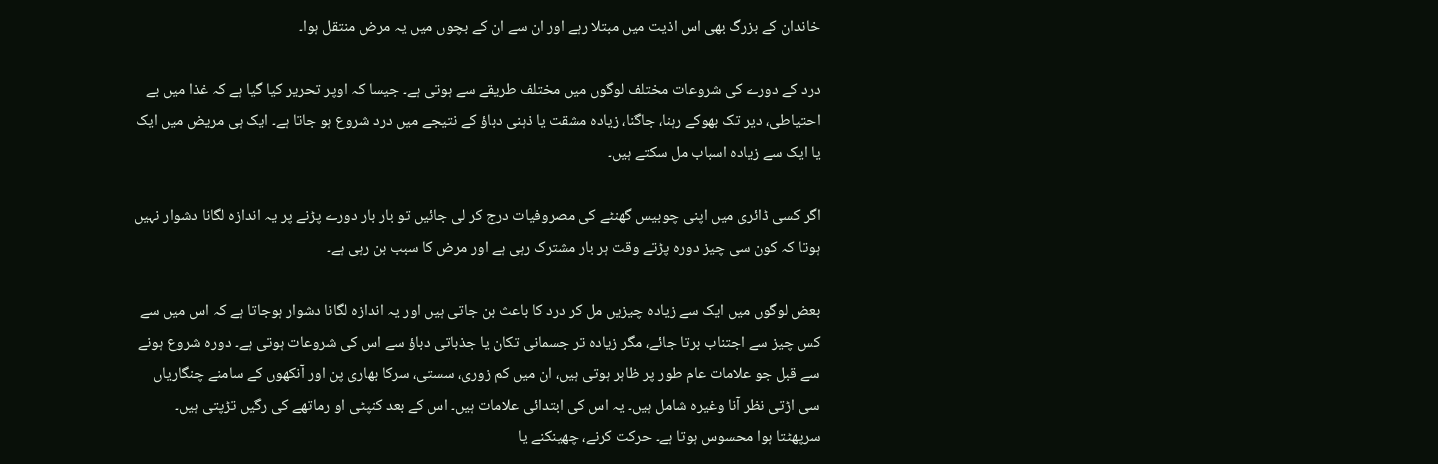خاندان کے بزرگ بھی اس اذیت میں مبتلا رہے اور ان سے ان کے بچوں میں یہ مرض منتقل ہوا۔

درد کے دورے کی شروعات مختلف لوگوں میں مختلف طریقے سے ہوتی ہے۔ جیسا کہ اوپر تحریر کیا گیا ہے کہ غذا میں بے احتیاطی، دیر تک بھوکے رہنا، جاگنا، زیادہ مشقت یا ذہنی دباؤ کے نتیجے میں درد شروع ہو جاتا ہے۔ ایک ہی مریض میں ایک یا ایک سے زیادہ اسباب مل سکتے ہیں۔

اگر کسی ڈائری میں اپنی چوبیس گھنٹے کی مصروفیات درج کر لی جائیں تو بار بار دورے پڑنے پر یہ اندازہ لگانا دشوار نہیں ہوتا کہ کون سی چیز دورہ پڑتے وقت ہر بار مشترک رہی ہے اور مرض کا سبب بن رہی ہے۔

بعض لوگوں میں ایک سے زیادہ چیزیں مل کر درد کا باعث بن جاتی ہیں اور یہ اندازہ لگانا دشوار ہوجاتا ہے کہ اس میں سے کس چیز سے اجتناب برتا جائے، مگر زیادہ تر جسمانی تکان یا جذباتی دباؤ سے اس کی شروعات ہوتی ہے۔ دورہ شروع ہونے سے قبل جو علامات عام طور پر ظاہر ہوتی ہیں، ان میں کم زوری، سستی، سرکا بھاری پن اور آنکھوں کے سامنے چنگاریاں سی اڑتی نظر آنا وغیرہ شامل ہیں۔ یہ اس کی ابتدائی علامات ہیں۔ اس کے بعد کنپٹی او رماتھے کی رگیں تڑپتی ہیں۔ سرپھٹتا ہوا محسوس ہوتا ہے۔ حرکت کرنے، چھینکنے یا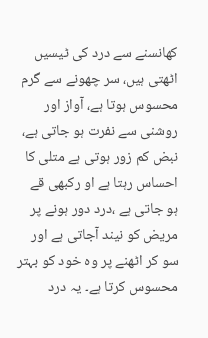کھانسنے سے درد کی ٹیسیں اٹھتی ہیں، سر چھونے سے گرم محسوس ہوتا ہے، آواز اور روشنی سے نفرت ہو جاتی ہے، نبض کم زور ہوتی ہے متلی کا احساس رہتا ہے او رکبھی قے ہو جاتی ہے ،درد دور ہونے پر مریض کو نیند آجاتی ہے اور سو کر اٹھنے پر وہ خود کو بہتر محسوس کرتا ہے۔ یہ درد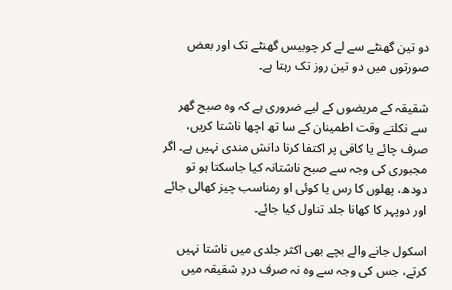دو تین گھنٹے سے لے کر چوبیس گھنٹے تک اور بعض صورتوں میں دو تین روز تک رہتا ہے۔

شقیقہ کے مریضوں کے لیے ضروری ہے کہ وہ صبح گھر سے نکلتے وقت اطمینان کے سا تھ اچھا ناشتا کریں، صرف چائے یا کافی پر اکتفا کرنا دانش مندی نہیں ہے۔ اگر مجبوری کی وجہ سے صبح ناشتانہ کیا جاسکتا ہو تو دودھ، پھلوں کا رس یا کوئی او رمناسب چیز کھالی جائے اور دوپہر کا کھانا جلد تناول کیا جائے۔

اسکول جانے والے بچے بھی اکثر جلدی میں ناشتا نہیں کرتے، جس کی وجہ سے وہ نہ صرف دردِ شقیقہ میں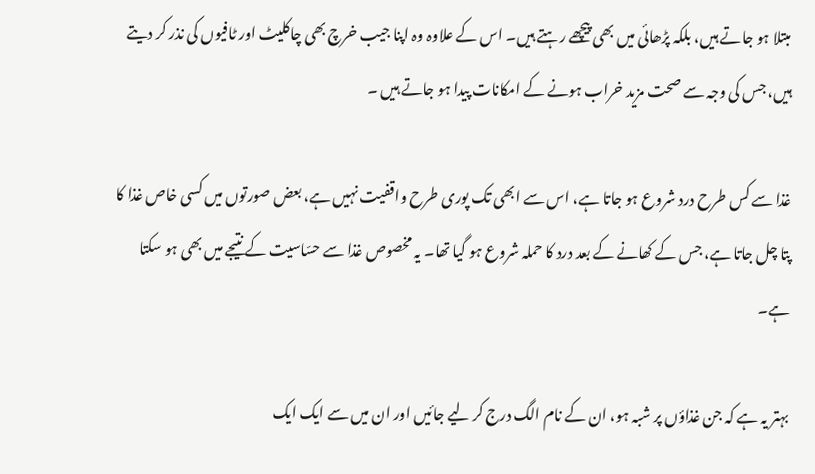مبتلا ہو جاتے ہیں، بلکہ پڑھائی میں بھی پیچھے رہتے ہیں۔ اس کے علاوہ وہ اپنا جیب خرچ بھی چاکلیٹ اور ٹافیوں کی نذر کر دیتے ہیں، جس کی وجہ سے صحت مزید خراب ہونے کے امکانات پیدا ہو جاتے ہیں ۔

غذا سے کس طرح درد شروع ہو جاتا ہے، اس سے ابھی تک پوری طرح واقفیت نہیں ہے، بعض صورتوں میں کسی خاص غذا کا پتا چل جاتا ہے، جس کے کھانے کے بعد درد کا حملہ شروع ہو گیا تھا۔ یہ مخصوص غذا سے حسّاسیت کے نتیجے میں بھی ہو سکتا ہے۔

بہتر یہ ہے کہ جن غذاؤں پر شبہ ہو، ان کے نام الگ درج کر لیے جائیں اور ان میں سے ایک ایک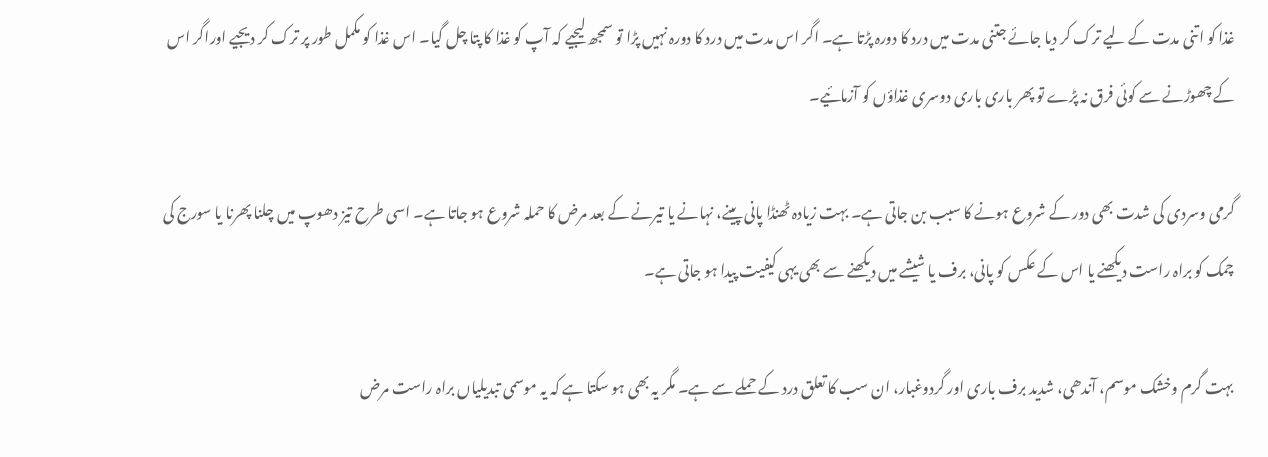غذا کو اتنی مدت کے لیے ترک کر دیا جائے جتنی مدت میں درد کا دورہ پڑتا ہے۔ اگر اس مدت میں درد کا دورہ نہیں پڑا تو سمجھ لیجیے کہ آپ کو غذا کا پتا چل گیا۔ اس غذا کو مکمل طور پر ترک کر دیجیے اوراگر اس کے چھوڑنے سے کوئی فرق نہ پڑے تو پھر باری باری دوسری غذاؤں کو آزمائیے۔

گرمی وسردی کی شدت بھی دور کے شروع ہونے کا سبب بن جاتی ہے۔ بہت زیادہ ٹھنڈا پانی پینے، نہانے یا تیرنے کے بعد مرض کا حملہ شروع ہو جاتا ہے۔ اسی طرح تیز دھوپ میں چلنا پھرنا یا سورج کی چمک کو براہ راست دیکھنے یا اس کے عکس کو پانی، برف یا شیشے میں دیکھنے سے بھی یہی کیفیت پیدا ہو جاتی ہے۔

بہت گرم وخشک موسم، آندھی، شدید برف باری اور گردوغبار، ان سب کا تعلق درد کے حملے سے ہے۔ مگر یہ بھی ہو سکتا ہے کہ یہ موسمی تبدیلیاں براہ راست مرض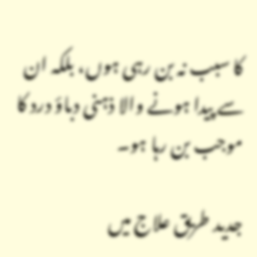کا سبب نہ بن رہی ہوں، بلکہ ان سے پیدا ہونے والا ذہنی دباؤ درد کا موجب بن رہا ہو۔

جدید طریق علاج میں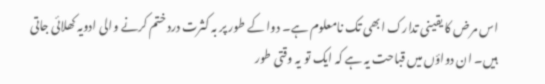اس مرض کا یقینی تدارک ابھی تک نامعلوم ہے۔ دوا کے طور پر بہ کثرت درد ختم کرنے والی ادویہ کھلائی جاتی ہیں۔ ان دواؤں میں قباحت یہ ہے کہ ایک تو یہ وقتی طور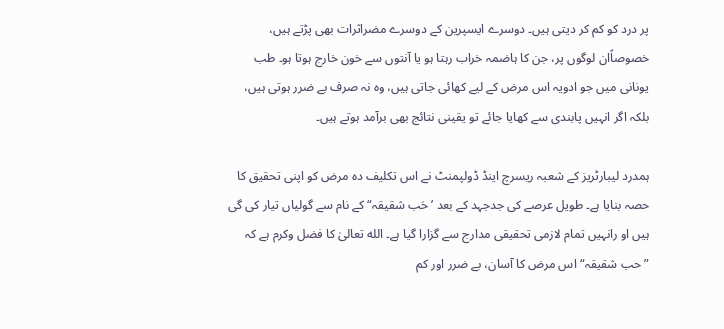پر درد کو کم کر دیتی ہیں۔ دوسرے ایسپرین کے دوسرے مضراثرات بھی پڑتے ہیں، خصوصاًان لوگوں پر، جن کا ہاضمہ خراب رہتا ہو یا آنتوں سے خون خارج ہوتا ہو۔ طب یونانی میں جو ادویہ اس مرض کے لیے کھائی جاتی ہیں، وہ نہ صرف بے ضرر ہوتی ہیں، بلکہ اگر انہیں پابندی سے کھایا جائے تو یقینی نتائج بھی برآمد ہوتے ہیں۔

ہمدرد لیبارٹریز کے شعبہ ریسرچ اینڈ ڈولپمنٹ نے اس تکلیف دہ مرض کو اپنی تحقیق کا حصہ بنایا ہے۔ طویل عرصے کی جدجہد کے بعد ’حَب شقیقہ“ کے نام سے گولیاں تیار کی گی ہیں او رانہیں تمام لازمی تحقیقی مدارج سے گزارا گیا ہے۔ الله تعالیٰ کا فضل وکرم ہے کہ ”حب شقیقہ“اس مرض کا آسان، بے ضرر اور کم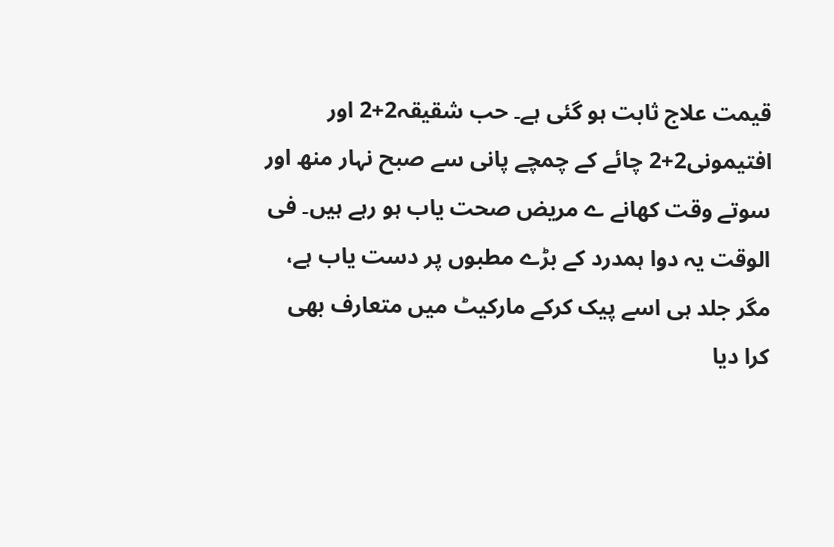قیمت علاج ثابت ہو گئی ہے۔ حب شقیقہ2+2 اور افتیمونی2+2 چائے کے چمچے پانی سے صبح نہار منھ اور سوتے وقت کھانے ے مریض صحت یاب ہو رہے ہیں۔ فی الوقت یہ دوا ہمدرد کے بڑے مطبوں پر دست یاب ہے، مگر جلد ہی اسے پیک کرکے مارکیٹ میں متعارف بھی کرا دیا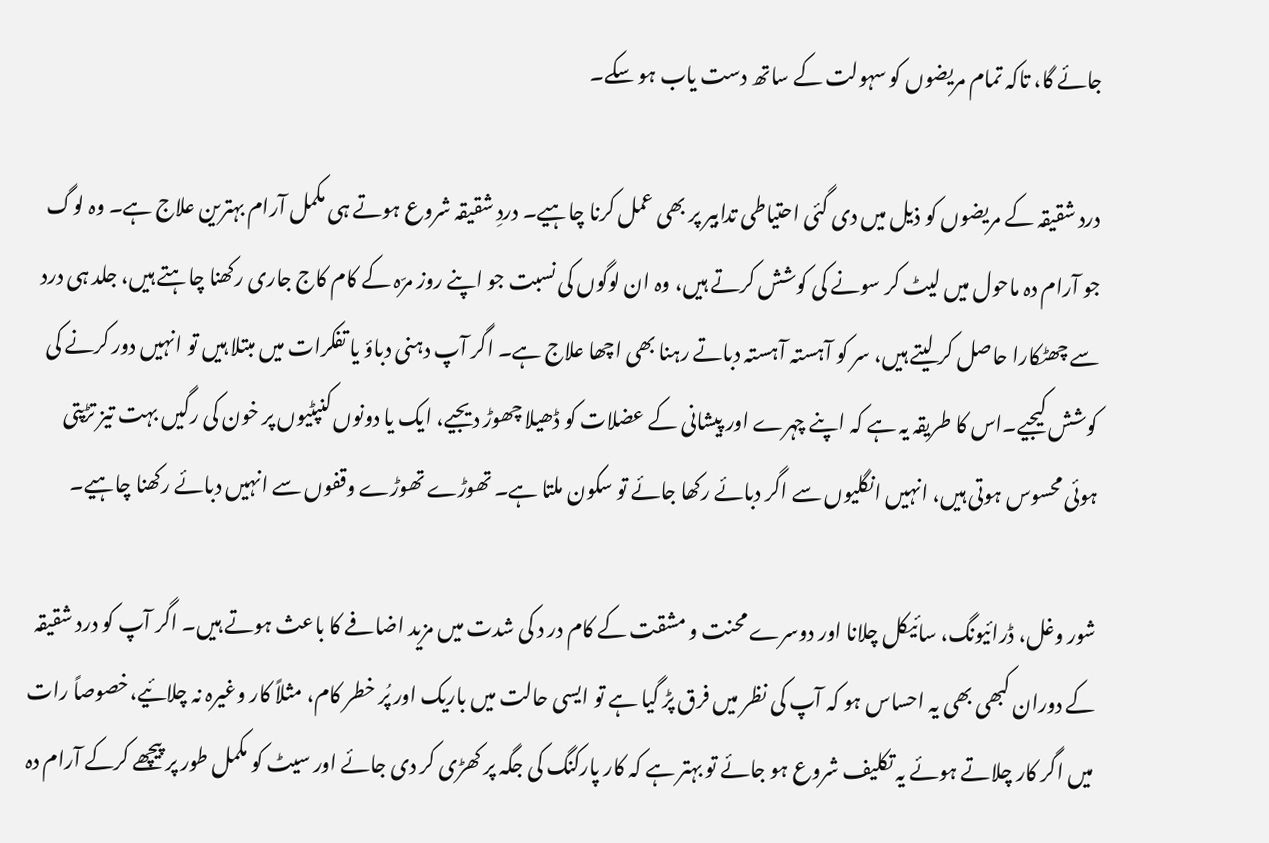جائے گا، تاکہ تمام مریضوں کو سہولت کے ساتھ دست یاب ہو سکے۔

درد شقیقہ کے مریضوں کو ذیل میں دی گئی احتیاطی تدابیر پر بھی عمل کرنا چاہیے۔ دردِ شقیقہ شروع ہوتے ہی مکمل آرام بہترین علاج ہے۔ وہ لوگ جو آرام دہ ماحول میں لیٹ کر سونے کی کوشش کرتے ہیں، وہ ان لوگوں کی نسبت جو اپنے روز مرّہ کے کام کاج جاری رکھنا چاہتے ہیں، جلد ہی درد سے چھٹکارا حاصل کر لیتے ہیں، سر کو آہستہ آہستہ دباتے رہنا بھی اچھا علاج ہے۔ اگر آپ دہنی دباؤ یا تفکرات میں مبتلا ہیں تو انہیں دور کرنے کی کوشش کیجیے۔اس کا طریقہ یہ ہے کہ اپنے چہرے اور پیشانی کے عضلات کو ڈھیلا چھوڑ دیجیے، ایک یا دونوں کنپٹیوں پر خون کی رگیں بہت تیز تڑپتی ہوئی محسوس ہوتی ہیں، انہیں انگلیوں سے اگر دبائے رکھا جائے تو سکون ملتا ہے۔ تھوڑے تھوڑے وقفوں سے انہیں دبائے رکھنا چاہیے۔

شور وغل، ڈرائیونگ، سائیکل چلانا اور دوسرے محنت و مشقت کے کام در د کی شدت میں مزید اضافے کا باعث ہوتے ہیں۔ اگر آپ کو درد شقیقہ کے دوران کبھی بھی یہ احساس ہو کہ آپ کی نظر میں فرق پڑ گیا ہے تو ایسی حالت میں باریک اور پُر خطر کام، مثلاً کار وغیرہ نہ چلائیے،خصوصاً رات میں اگر کار چلاتے ہوئے یہ تکلیف شروع ہو جائے تو بہتر ہے کہ کار پارکنگ کی جگہ پر کھڑی کر دی جائے اور سیٹ کو مکمل طور پر پیچھے کرکے آرام دہ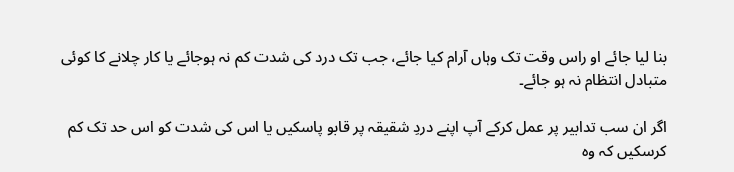بنا لیا جائے او راس وقت تک وہاں آرام کیا جائے، جب تک درد کی شدت کم نہ ہوجائے یا کار چلانے کا کوئی متبادل انتظام نہ ہو جائے۔

اگر ان سب تدابیر پر عمل کرکے آپ اپنے دردِ شقیقہ پر قابو پاسکیں یا اس کی شدت کو اس حد تک کم کرسکیں کہ وہ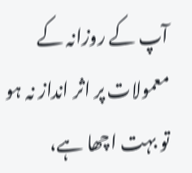آپ کے روزانہ کے معمولات پر اثر انداز نہ ہو تو بہت اچھا ہے،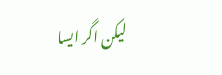لیکن اگر ایسا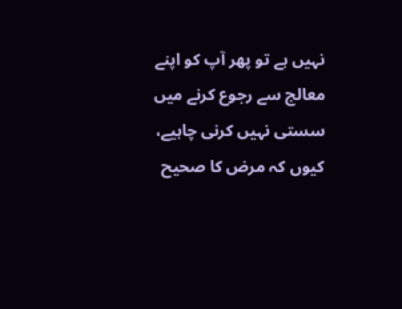نہیں ہے تو پھر آپ کو اپنے معالج سے رجوع کرنے میں سستی نہیں کرنی چاہیے، کیوں کہ مرض کا صحیح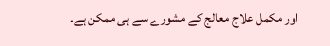اور مکمل علاج معالج کے مشورے سے ہی ممکن ہے۔